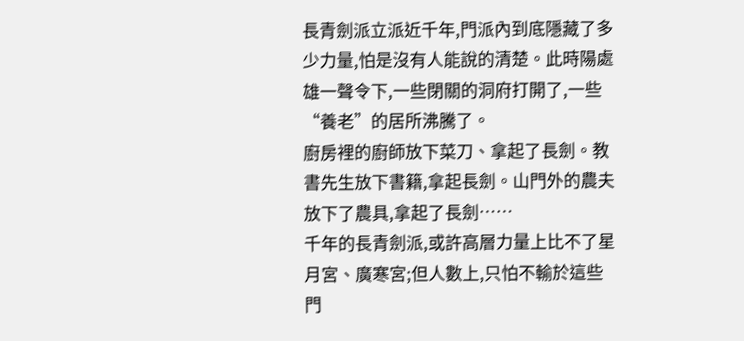長青劍派立派近千年,門派內到底隱藏了多少力量,怕是沒有人能說的清楚。此時陽處雄一聲令下,一些閉關的洞府打開了,一些“養老”的居所沸騰了。
廚房裡的廚師放下菜刀、拿起了長劍。教書先生放下書籍,拿起長劍。山門外的農夫放下了農具,拿起了長劍……
千年的長青劍派,或許高層力量上比不了星月宮、廣寒宮;但人數上,只怕不輸於這些門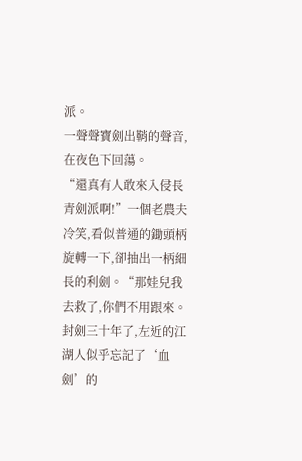派。
一聲聲寶劍出鞘的聲音,在夜色下回蕩。
“還真有人敢來入侵長青劍派啊!”一個老農夫冷笑,看似普通的鋤頭柄旋轉一下,卻抽出一柄細長的利劍。“那娃兒我去救了,你們不用跟來。封劍三十年了,左近的江湖人似乎忘記了‘血劍’的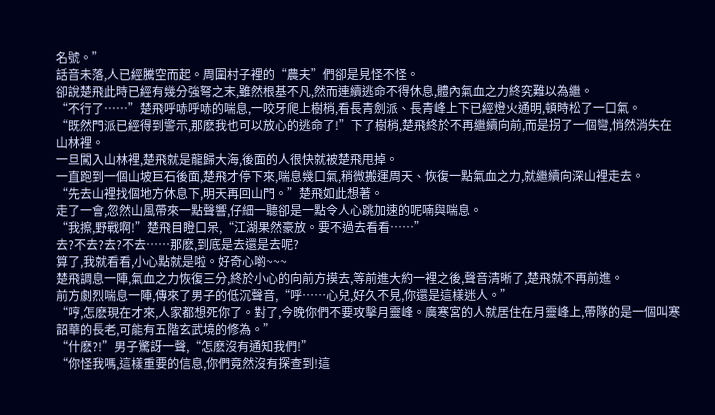名號。”
話音未落,人已經騰空而起。周圍村子裡的“農夫”們卻是見怪不怪。
卻說楚飛此時已經有幾分強弩之末,雖然根基不凡,然而連續逃命不得休息,體內氣血之力終究難以為繼。
“不行了……”楚飛呼哧呼哧的喘息,一咬牙爬上樹梢,看長青劍派、長青峰上下已經燈火通明,頓時松了一口氣。
“既然門派已經得到警示,那麽我也可以放心的逃命了!”下了樹梢,楚飛終於不再繼續向前,而是拐了一個彎,悄然消失在山林裡。
一旦闖入山林裡,楚飛就是龍歸大海,後面的人很快就被楚飛甩掉。
一直跑到一個山坡巨石後面,楚飛才停下來,喘息幾口氣,稍微搬運周天、恢復一點氣血之力,就繼續向深山裡走去。
“先去山裡找個地方休息下,明天再回山門。”楚飛如此想著。
走了一會,忽然山風帶來一點聲響,仔細一聽卻是一點令人心跳加速的呢喃與喘息。
“我擦,野戰啊!”楚飛目瞪口呆,“江湖果然豪放。要不過去看看……”
去?不去?去?不去……那麽,到底是去還是去呢?
算了,我就看看,小心點就是啦。好奇心喲~~~
楚飛調息一陣,氣血之力恢復三分,終於小心的向前方摸去,等前進大約一裡之後,聲音清晰了,楚飛就不再前進。
前方劇烈喘息一陣,傳來了男子的低沉聲音,“呼……心兒,好久不見,你還是這樣迷人。”
“哼,怎麽現在才來,人家都想死你了。對了,今晚你們不要攻擊月靈峰。廣寒宮的人就居住在月靈峰上,帶隊的是一個叫寒韶華的長老,可能有五階玄武境的修為。”
“什麽?!”男子驚訝一聲,“怎麽沒有通知我們!”
“你怪我嗎,這樣重要的信息,你們竟然沒有探查到!這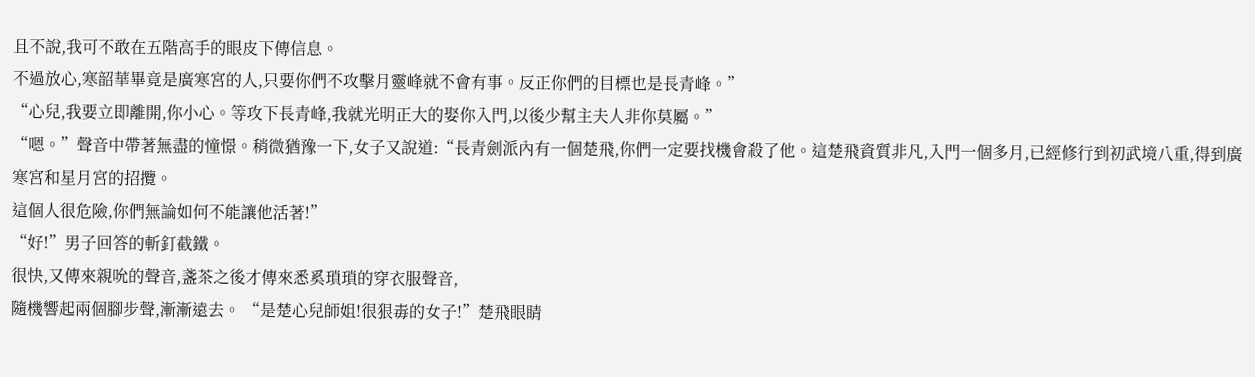且不說,我可不敢在五階高手的眼皮下傳信息。
不過放心,寒韶華畢竟是廣寒宮的人,只要你們不攻擊月靈峰就不會有事。反正你們的目標也是長青峰。”
“心兒,我要立即離開,你小心。等攻下長青峰,我就光明正大的娶你入門,以後少幫主夫人非你莫屬。”
“嗯。”聲音中帶著無盡的憧憬。稍微猶豫一下,女子又說道:“長青劍派內有一個楚飛,你們一定要找機會殺了他。這楚飛資質非凡,入門一個多月,已經修行到初武境八重,得到廣寒宮和星月宮的招攬。
這個人很危險,你們無論如何不能讓他活著!”
“好!”男子回答的斬釘截鐵。
很快,又傳來親吮的聲音,盞茶之後才傳來悉奚瑣瑣的穿衣服聲音,
隨機響起兩個腳步聲,漸漸遠去。 “是楚心兒師姐!很狠毒的女子!”楚飛眼睛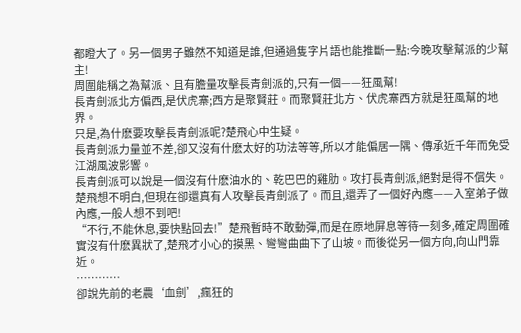都瞪大了。另一個男子雖然不知道是誰,但通過隻字片語也能推斷一點:今晚攻擊幫派的少幫主!
周圍能稱之為幫派、且有膽量攻擊長青劍派的,只有一個——狂風幫!
長青劍派北方偏西,是伏虎寨;西方是聚賢莊。而聚賢莊北方、伏虎寨西方就是狂風幫的地界。
只是,為什麽要攻擊長青劍派呢?楚飛心中生疑。
長青劍派力量並不差,卻又沒有什麽太好的功法等等,所以才能偏居一隅、傳承近千年而免受江湖風波影響。
長青劍派可以說是一個沒有什麽油水的、乾巴巴的雞肋。攻打長青劍派,絕對是得不償失。
楚飛想不明白,但現在卻還真有人攻擊長青劍派了。而且,還弄了一個好內應——入室弟子做內應,一般人想不到吧!
“不行,不能休息,要快點回去!”楚飛暫時不敢動彈,而是在原地屏息等待一刻多,確定周圍確實沒有什麽異狀了,楚飛才小心的摸黑、彎彎曲曲下了山坡。而後從另一個方向,向山門靠近。
…………
卻說先前的老農‘血劍’,瘋狂的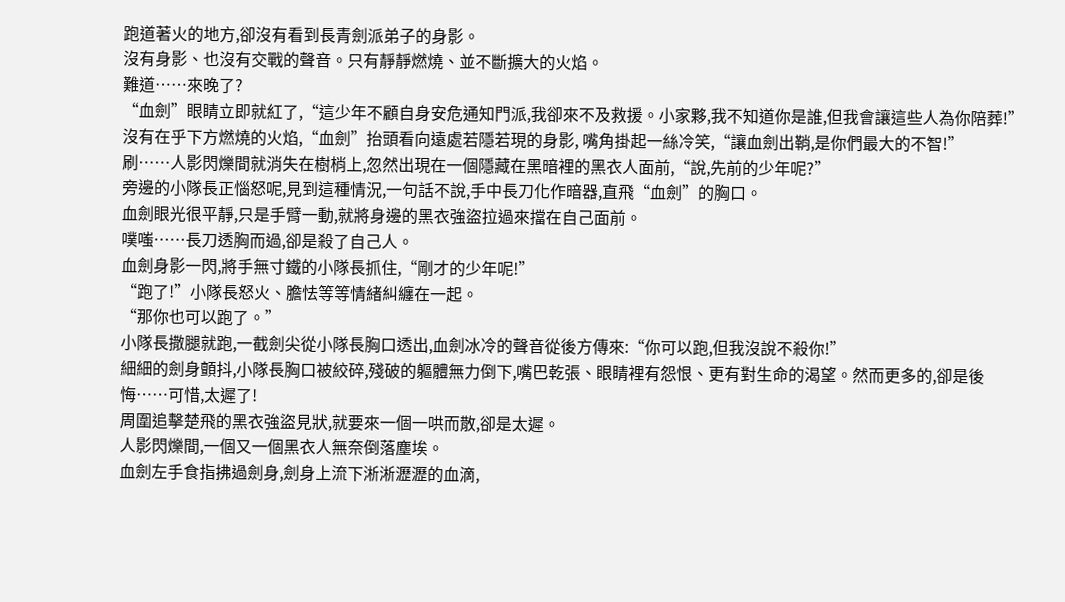跑道著火的地方,卻沒有看到長青劍派弟子的身影。
沒有身影、也沒有交戰的聲音。只有靜靜燃燒、並不斷擴大的火焰。
難道……來晚了?
“血劍”眼睛立即就紅了,“這少年不顧自身安危通知門派,我卻來不及救援。小家夥,我不知道你是誰,但我會讓這些人為你陪葬!”
沒有在乎下方燃燒的火焰,“血劍”抬頭看向遠處若隱若現的身影, 嘴角掛起一絲冷笑,“讓血劍出鞘,是你們最大的不智!”
刷……人影閃爍間就消失在樹梢上,忽然出現在一個隱藏在黑暗裡的黑衣人面前,“說,先前的少年呢?”
旁邊的小隊長正惱怒呢,見到這種情況,一句話不說,手中長刀化作暗器,直飛“血劍”的胸口。
血劍眼光很平靜,只是手臂一動,就將身邊的黑衣強盜拉過來擋在自己面前。
噗嗤……長刀透胸而過,卻是殺了自己人。
血劍身影一閃,將手無寸鐵的小隊長抓住,“剛才的少年呢!”
“跑了!”小隊長怒火、膽怯等等情緒糾纏在一起。
“那你也可以跑了。”
小隊長撒腿就跑,一截劍尖從小隊長胸口透出,血劍冰冷的聲音從後方傳來:“你可以跑,但我沒說不殺你!”
細細的劍身顫抖,小隊長胸口被絞碎,殘破的軀體無力倒下,嘴巴乾張、眼睛裡有怨恨、更有對生命的渴望。然而更多的,卻是後悔……可惜,太遲了!
周圍追擊楚飛的黑衣強盜見狀,就要來一個一哄而散,卻是太遲。
人影閃爍間,一個又一個黑衣人無奈倒落塵埃。
血劍左手食指拂過劍身,劍身上流下淅淅瀝瀝的血滴,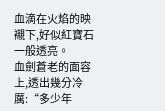血滴在火焰的映襯下,好似紅寶石一般透亮。
血劍蒼老的面容上,透出幾分冷厲:“多少年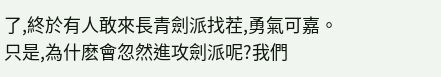了,終於有人敢來長青劍派找茬,勇氣可嘉。
只是,為什麽會忽然進攻劍派呢?我們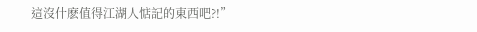這沒什麽值得江湖人惦記的東西吧?!”